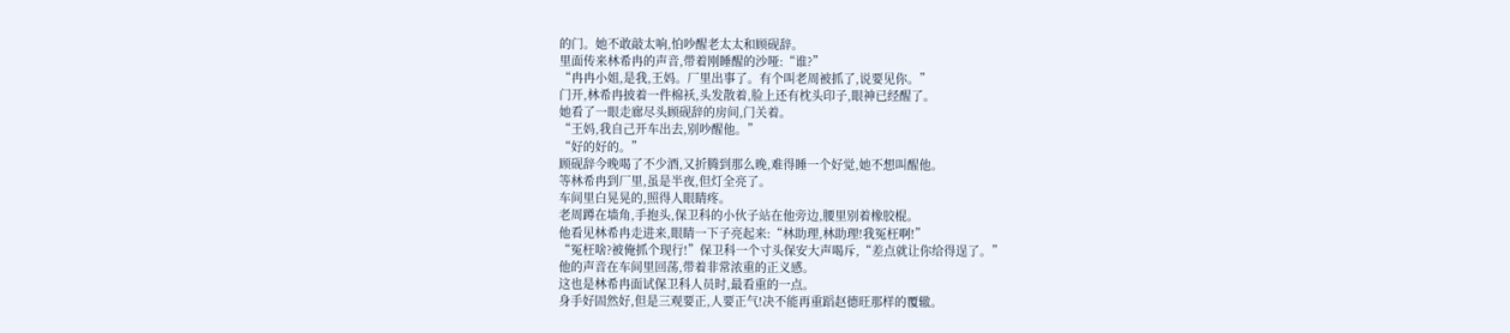的门。她不敢敲太响,怕吵醒老太太和顾砚辞。
里面传来林希冉的声音,带着刚睡醒的沙哑:“谁?”
“冉冉小姐,是我,王妈。厂里出事了。有个叫老周被抓了,说要见你。”
门开,林希冉披着一件棉袄,头发散着,脸上还有枕头印子,眼神已经醒了。
她看了一眼走廊尽头顾砚辞的房间,门关着。
“王妈,我自己开车出去,别吵醒他。”
“好的好的。”
顾砚辞今晚喝了不少酒,又折腾到那么晚,难得睡一个好觉,她不想叫醒他。
等林希冉到厂里,虽是半夜,但灯全亮了。
车间里白晃晃的,照得人眼睛疼。
老周蹲在墙角,手抱头,保卫科的小伙子站在他旁边,腰里别着橡胶棍。
他看见林希冉走进来,眼睛一下子亮起来:“林助理,林助理!我冤枉啊!”
“冤枉啥?被俺抓个现行!”保卫科一个寸头保安大声喝斥,“差点就让你给得逞了。”
他的声音在车间里回荡,带着非常浓重的正义感。
这也是林希冉面试保卫科人员时,最看重的一点。
身手好固然好,但是三观要正,人要正气!决不能再重蹈赵德旺那样的覆辙。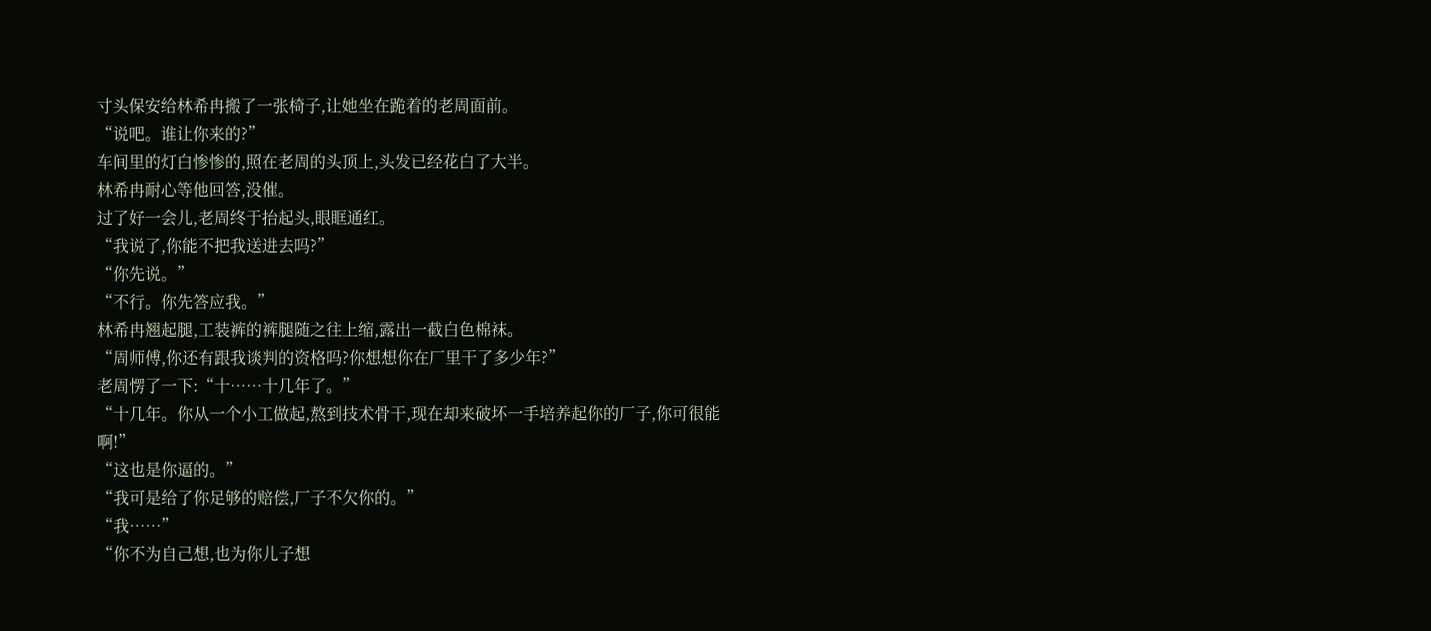寸头保安给林希冉搬了一张椅子,让她坐在跪着的老周面前。
“说吧。谁让你来的?”
车间里的灯白惨惨的,照在老周的头顶上,头发已经花白了大半。
林希冉耐心等他回答,没催。
过了好一会儿,老周终于抬起头,眼眶通红。
“我说了,你能不把我送进去吗?”
“你先说。”
“不行。你先答应我。”
林希冉翘起腿,工装裤的裤腿随之往上缩,露出一截白色棉袜。
“周师傅,你还有跟我谈判的资格吗?你想想你在厂里干了多少年?”
老周愣了一下:“十……十几年了。”
“十几年。你从一个小工做起,熬到技术骨干,现在却来破坏一手培养起你的厂子,你可很能啊!”
“这也是你逼的。”
“我可是给了你足够的赔偿,厂子不欠你的。”
“我……”
“你不为自己想,也为你儿子想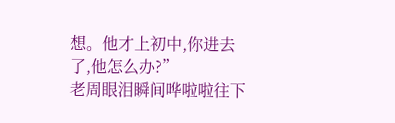想。他才上初中,你进去了,他怎么办?”
老周眼泪瞬间哗啦啦往下